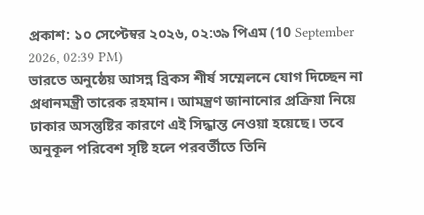প্রকাশ: ১০ সেপ্টেম্বর ২০২৬, ০২:৩৯ পিএম (10 September 2026, 02:39 PM)
ভারতে অনুষ্ঠেয় আসন্ন ব্রিকস শীর্ষ সম্মেলনে যোগ দিচ্ছেন না প্রধানমন্ত্রী তারেক রহমান। আমন্ত্রণ জানানোর প্রক্রিয়া নিয়ে ঢাকার অসন্তুষ্টির কারণে এই সিদ্ধান্ত নেওয়া হয়েছে। তবে অনুকূল পরিবেশ সৃষ্টি হলে পরবর্তীতে তিনি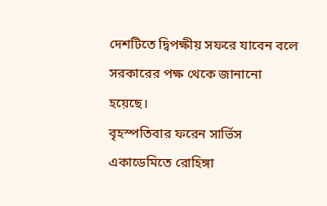দেশটিতে দ্বিপক্ষীয় সফরে যাবেন বলে সরকারের পক্ষ থেকে জানানো হয়েছে।
বৃহস্পতিবার ফরেন সার্ভিস একাডেমিতে রোহিঙ্গা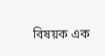বিষয়ক এক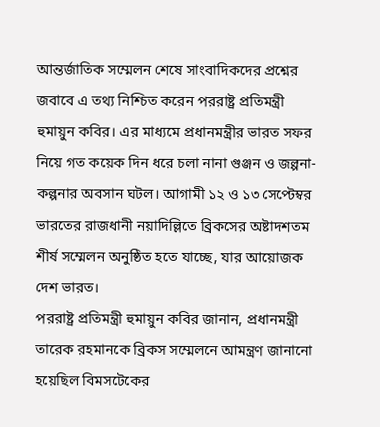আন্তর্জাতিক সম্মেলন শেষে সাংবাদিকদের প্রশ্নের জবাবে এ তথ্য নিশ্চিত করেন পররাষ্ট্র প্রতিমন্ত্রী হুমায়ুন কবির। এর মাধ্যমে প্রধানমন্ত্রীর ভারত সফর নিয়ে গত কয়েক দিন ধরে চলা নানা গুঞ্জন ও জল্পনা-কল্পনার অবসান ঘটল। আগামী ১২ ও ১৩ সেপ্টেম্বর ভারতের রাজধানী নয়াদিল্লিতে ব্রিকসের অষ্টাদশতম শীর্ষ সম্মেলন অনুষ্ঠিত হতে যাচ্ছে, যার আয়োজক দেশ ভারত।
পররাষ্ট্র প্রতিমন্ত্রী হুমায়ুন কবির জানান, প্রধানমন্ত্রী তারেক রহমানকে ব্রিকস সম্মেলনে আমন্ত্রণ জানানো হয়েছিল বিমসটেকের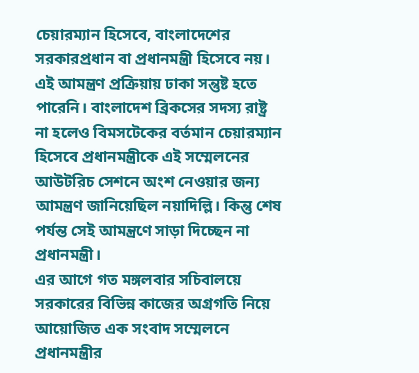চেয়ারম্যান হিসেবে, বাংলাদেশের সরকারপ্রধান বা প্রধানমন্ত্রী হিসেবে নয়। এই আমন্ত্রণ প্রক্রিয়ায় ঢাকা সন্তুষ্ট হতে পারেনি। বাংলাদেশ ব্রিকসের সদস্য রাষ্ট্র না হলেও বিমসটেকের বর্তমান চেয়ারম্যান হিসেবে প্রধানমন্ত্রীকে এই সম্মেলনের আউটরিচ সেশনে অংশ নেওয়ার জন্য আমন্ত্রণ জানিয়েছিল নয়াদিল্লি। কিন্তু শেষ পর্যন্ত সেই আমন্ত্রণে সাড়া দিচ্ছেন না প্রধানমন্ত্রী।
এর আগে গত মঙ্গলবার সচিবালয়ে সরকারের বিভিন্ন কাজের অগ্রগতি নিয়ে আয়োজিত এক সংবাদ সম্মেলনে প্রধানমন্ত্রীর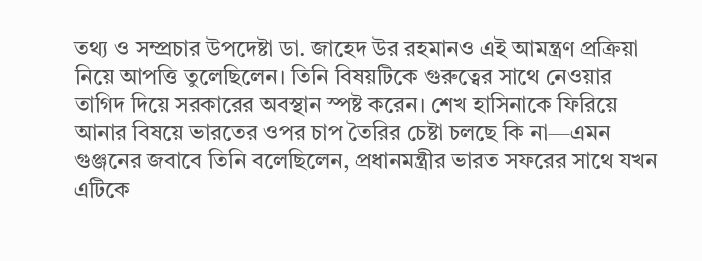তথ্য ও সম্প্রচার উপদেষ্টা ডা. জাহেদ উর রহমানও এই আমন্ত্রণ প্রক্রিয়া নিয়ে আপত্তি তুলেছিলেন। তিনি বিষয়টিকে গুরুত্বের সাথে নেওয়ার তাগিদ দিয়ে সরকারের অবস্থান স্পষ্ট করেন। শেখ হাসিনাকে ফিরিয়ে আনার বিষয়ে ভারতের ওপর চাপ তৈরির চেষ্টা চলছে কি না—এমন গুঞ্জনের জবাবে তিনি বলেছিলেন, প্রধানমন্ত্রীর ভারত সফরের সাথে যখন এটিকে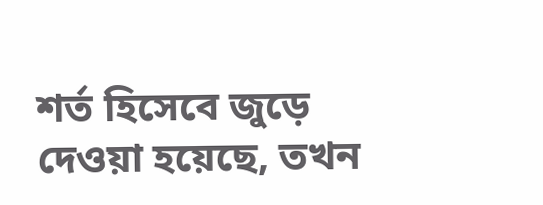শর্ত হিসেবে জুড়ে দেওয়া হয়েছে, তখন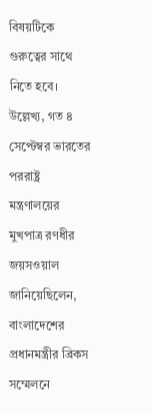বিষয়টিকে গুরুত্বের সাথে নিতে হবে।
উল্লেখ্য, গত ৪ সেপ্টেম্বর ভারতের পররাষ্ট্র মন্ত্রণালয়ের মুখপাত্র রণধীর জয়সওয়াল জানিয়েছিলেন, বাংলাদেশের প্রধানমন্ত্রীর ব্রিকস সম্মেলনে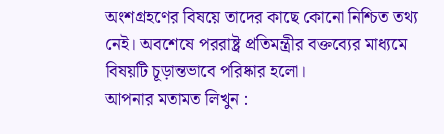অংশগ্রহণের বিষয়ে তাদের কাছে কোনো নিশ্চিত তথ্য নেই। অবশেষে পররাষ্ট্র প্রতিমন্ত্রীর বক্তব্যের মাধ্যমে বিষয়টি চূড়ান্তভাবে পরিষ্কার হলো।
আপনার মতামত লিখুন :